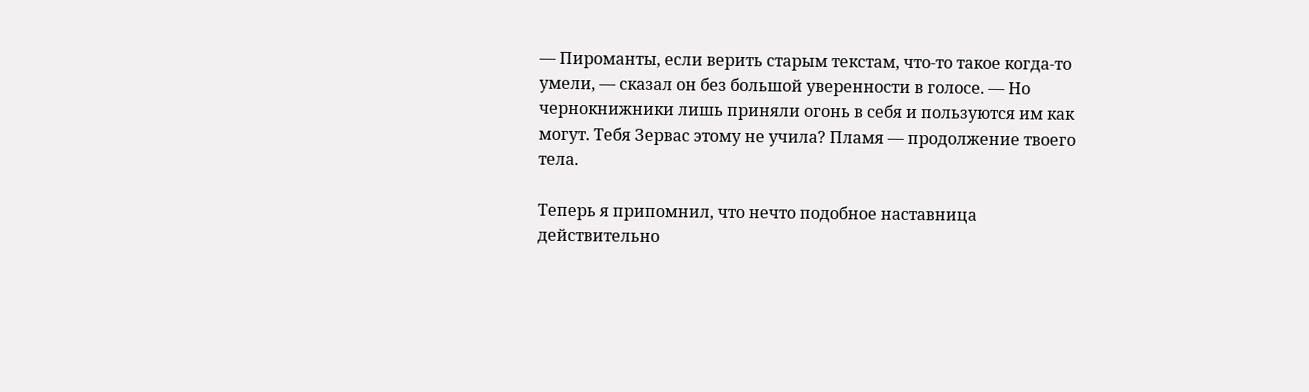— Пироманты, если верить старым текстам, что-то такое когда-то умели, — сказал он без большой уверенности в голосе. — Но чернокнижники лишь приняли огонь в себя и пользуются им как могут. Тебя Зервас этому не учила? Пламя — продолжение твоего тела.

Теперь я припомнил, что нечто подобное наставница действительно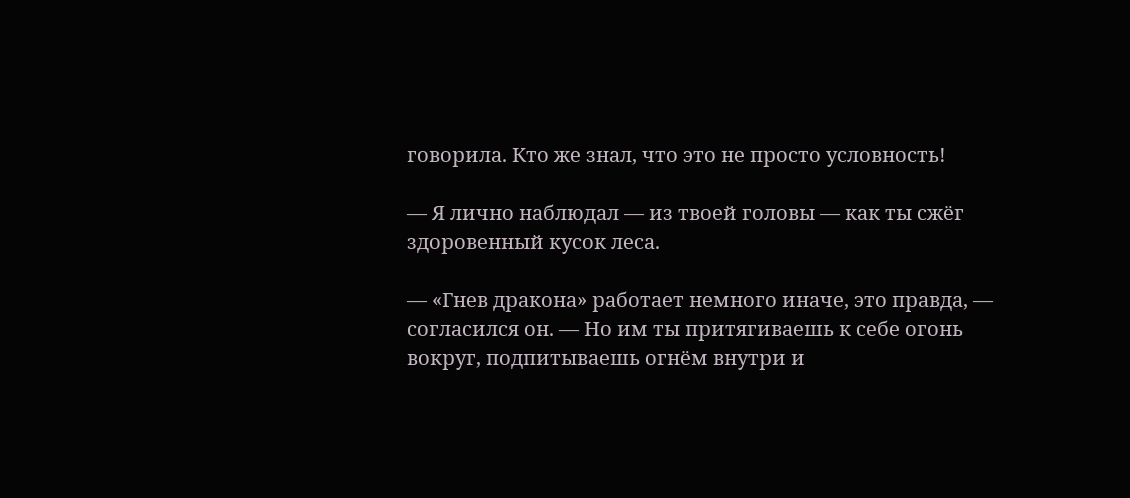говорила. Кто же знал, что это не просто условность!

— Я лично наблюдал — из твоей головы — как ты сжёг здоровенный кусок леса.

— «Гнев дракона» работает немного иначе, это правда, — согласился он. — Но им ты притягиваешь к себе огонь вокруг, подпитываешь огнём внутри и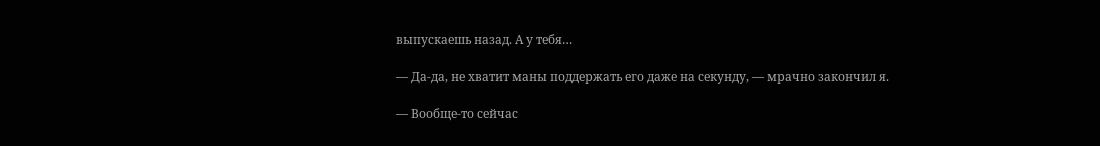выпускаешь назад. А у тебя…

— Да-да, не хватит маны поддержать его даже на секунду, — мрачно закончил я.

— Вообще-то сейчас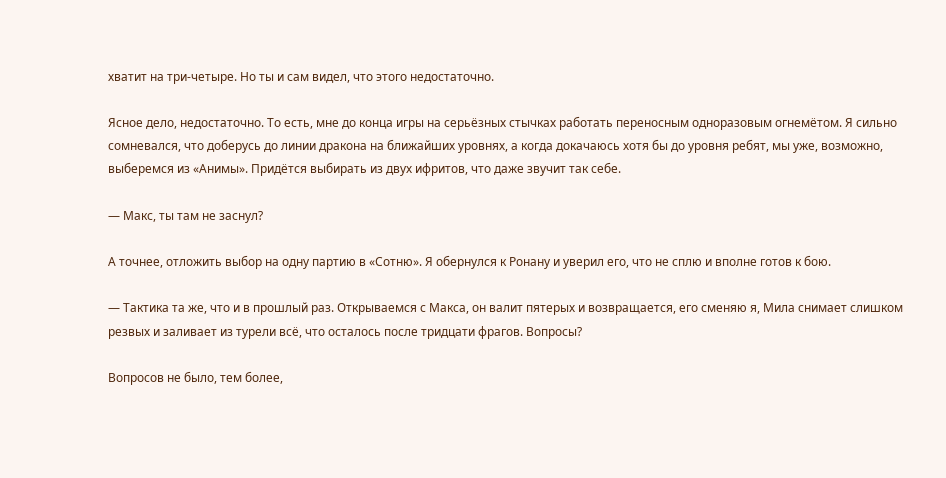хватит на три-четыре. Но ты и сам видел, что этого недостаточно.

Ясное дело, недостаточно. То есть, мне до конца игры на серьёзных стычках работать переносным одноразовым огнемётом. Я сильно сомневался, что доберусь до линии дракона на ближайших уровнях, а когда докачаюсь хотя бы до уровня ребят, мы уже, возможно, выберемся из «Анимы». Придётся выбирать из двух ифритов, что даже звучит так себе.

— Макс, ты там не заснул?

А точнее, отложить выбор на одну партию в «Сотню». Я обернулся к Ронану и уверил его, что не сплю и вполне готов к бою.

— Тактика та же, что и в прошлый раз. Открываемся с Макса, он валит пятерых и возвращается, его сменяю я, Мила снимает слишком резвых и заливает из турели всё, что осталось после тридцати фрагов. Вопросы?

Вопросов не было, тем более,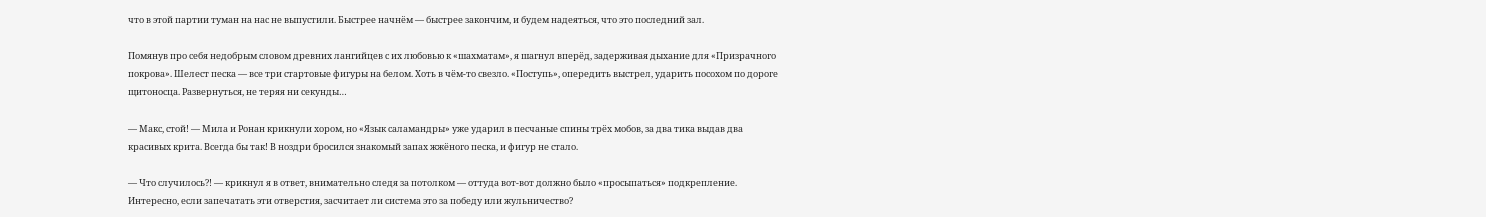что в этой партии туман на нас не выпустили. Быстрее начнём — быстрее закончим, и будем надеяться, что это последний зал.

Помянув про себя недобрым словом древних лангийцев с их любовью к «шахматам», я шагнул вперёд, задерживая дыхание для «Призрачного покрова». Шелест песка — все три стартовые фигуры на белом. Хоть в чём-то свезло. «Поступь», опередить выстрел, ударить посохом по дороге щитоносца. Развернуться, не теряя ни секунды…

— Макс, стой! — Мила и Ронан крикнули хором, но «Язык саламандры» уже ударил в песчаные спины трёх мобов, за два тика выдав два красивых крита. Всегда бы так! В ноздри бросился знакомый запах жжёного песка, и фигур не стало.

— Что случилось?! — крикнул я в ответ, внимательно следя за потолком — оттуда вот-вот должно было «просыпаться» подкрепление. Интересно, если запечатать эти отверстия, засчитает ли система это за победу или жульничество?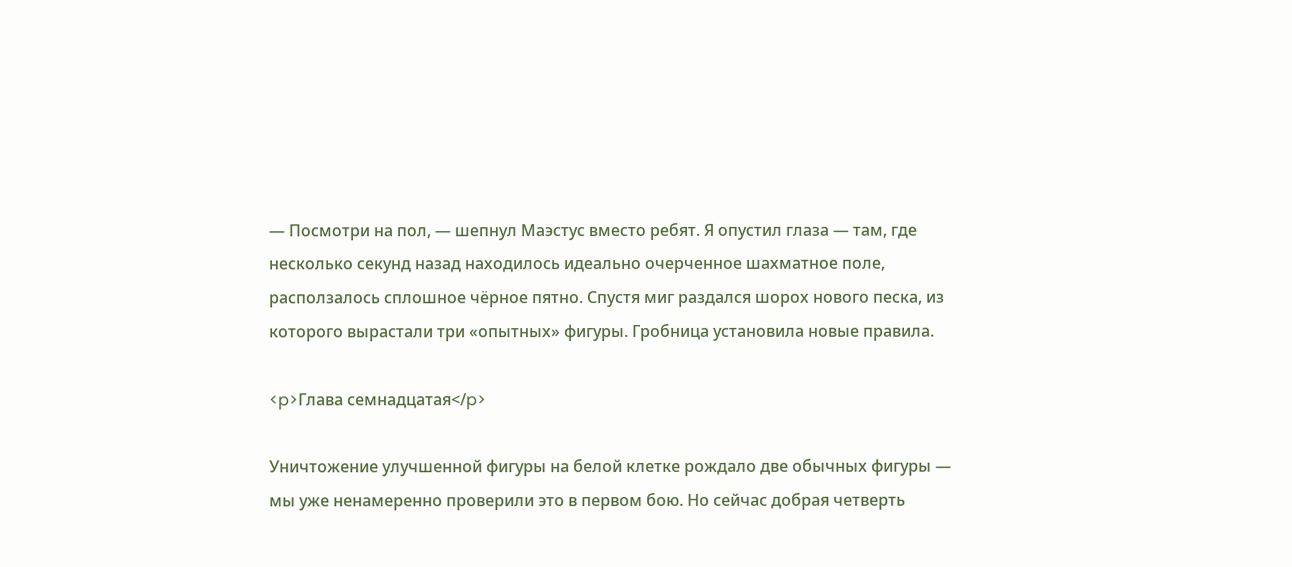— Посмотри на пол, — шепнул Маэстус вместо ребят. Я опустил глаза — там, где несколько секунд назад находилось идеально очерченное шахматное поле, расползалось сплошное чёрное пятно. Спустя миг раздался шорох нового песка, из которого вырастали три «опытных» фигуры. Гробница установила новые правила.

<p>Глава семнадцатая</p>

Уничтожение улучшенной фигуры на белой клетке рождало две обычных фигуры — мы уже ненамеренно проверили это в первом бою. Но сейчас добрая четверть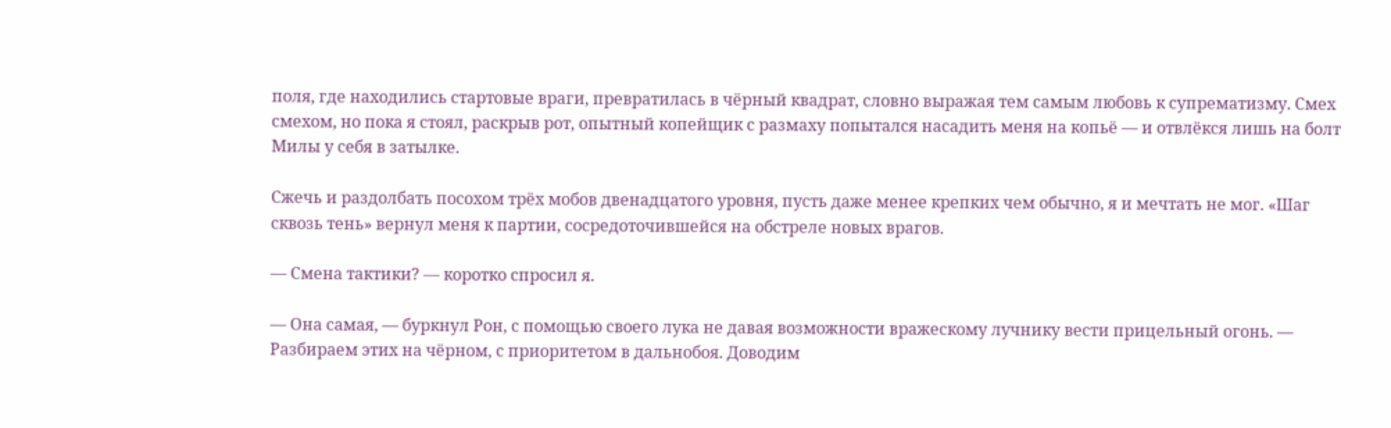поля, где находились стартовые враги, превратилась в чёрный квадрат, словно выражая тем самым любовь к супрематизму. Смех смехом, но пока я стоял, раскрыв рот, опытный копейщик с размаху попытался насадить меня на копьё — и отвлёкся лишь на болт Милы у себя в затылке.

Сжечь и раздолбать посохом трёх мобов двенадцатого уровня, пусть даже менее крепких чем обычно, я и мечтать не мог. «Шаг сквозь тень» вернул меня к партии, сосредоточившейся на обстреле новых врагов.

— Смена тактики? — коротко спросил я.

— Она самая, — буркнул Рон, с помощью своего лука не давая возможности вражескому лучнику вести прицельный огонь. — Разбираем этих на чёрном, с приоритетом в дальнобоя. Доводим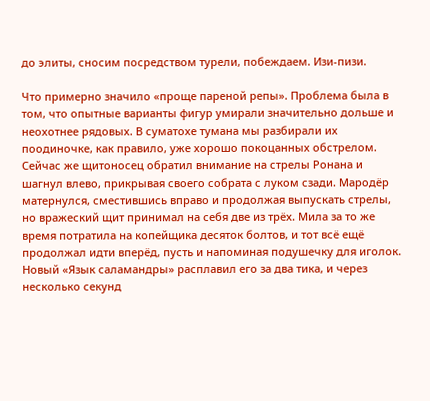до элиты, сносим посредством турели, побеждаем. Изи-пизи.

Что примерно значило «проще пареной репы». Проблема была в том, что опытные варианты фигур умирали значительно дольше и неохотнее рядовых. В суматохе тумана мы разбирали их поодиночке, как правило, уже хорошо покоцанных обстрелом. Сейчас же щитоносец обратил внимание на стрелы Ронана и шагнул влево, прикрывая своего собрата с луком сзади. Мародёр матернулся, сместившись вправо и продолжая выпускать стрелы, но вражеский щит принимал на себя две из трёх. Мила за то же время потратила на копейщика десяток болтов, и тот всё ещё продолжал идти вперёд, пусть и напоминая подушечку для иголок. Новый «Язык саламандры» расплавил его за два тика, и через несколько секунд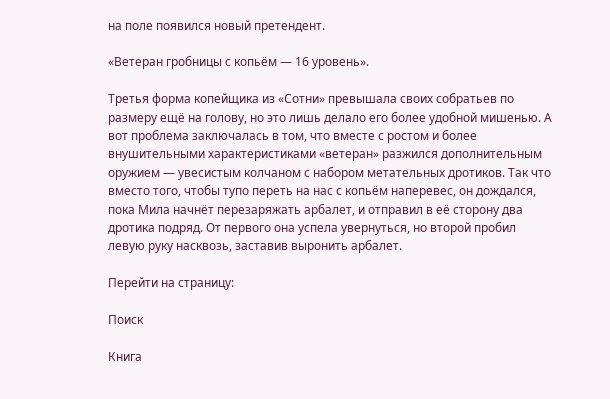на поле появился новый претендент.

«Ветеран гробницы с копьём — 16 уровень».

Третья форма копейщика из «Сотни» превышала своих собратьев по размеру ещё на голову, но это лишь делало его более удобной мишенью. А вот проблема заключалась в том, что вместе с ростом и более внушительными характеристиками «ветеран» разжился дополнительным оружием — увесистым колчаном с набором метательных дротиков. Так что вместо того, чтобы тупо переть на нас с копьём наперевес, он дождался, пока Мила начнёт перезаряжать арбалет, и отправил в её сторону два дротика подряд. От первого она успела увернуться, но второй пробил левую руку насквозь, заставив выронить арбалет.

Перейти на страницу:

Поиск

Книга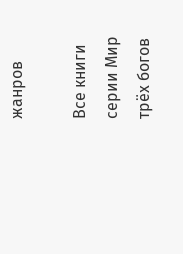жанров

Все книги серии Мир трёх богов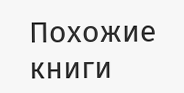Похожие книги